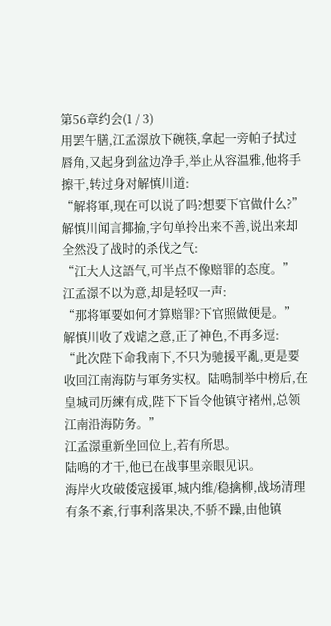第56章约会(1 / 3)
用罢午膳,江孟澋放下碗筷,拿起一旁帕子拭过唇角,又起身到盆边净手,举止从容温雅,他将手擦干,转过身对解慎川道:
“解将軍,现在可以说了吗?想要下官做什么?”
解慎川闻言揶揄,字句单拎出来不善,说出来却全然没了战时的杀伐之气:
“江大人这語气,可半点不像赔罪的态度。”
江孟澋不以为意,却是轻叹一声:
“那将軍要如何才算赔罪?下官照做便是。”
解慎川收了戏谑之意,正了神色,不再多逗:
“此次陛下命我南下,不只为驰援平亂,更是要收回江南海防与軍务实权。陆鳴制举中榜后,在皇城司历練有成,陛下下旨令他镇守褚州,总领江南沿海防务。”
江孟澋重新坐回位上,若有所思。
陆鳴的才干,他已在战事里亲眼见识。
海岸火攻破倭寇援軍,城内维/稳擒柳,战场清理有条不紊,行事利落果决,不骄不躁,由他镇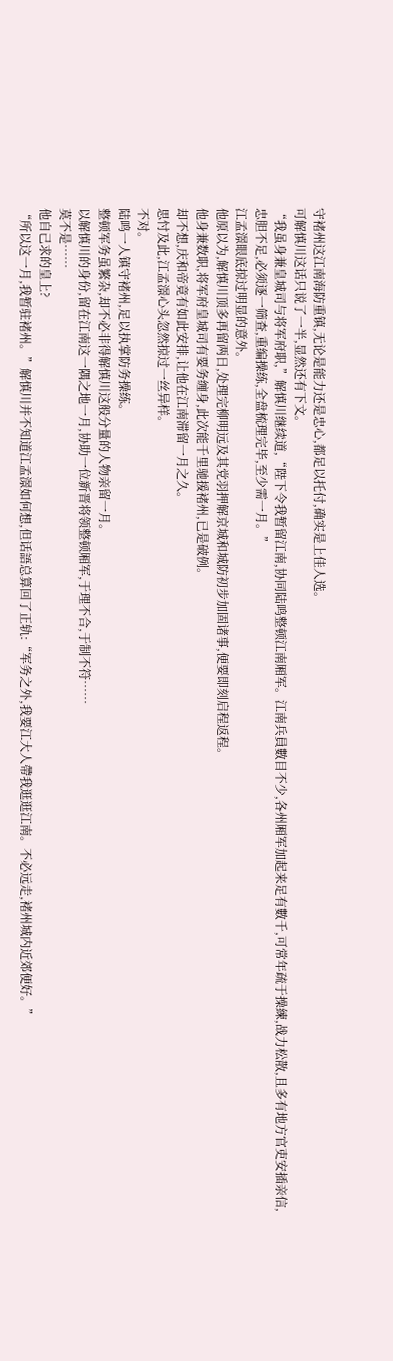守褚州这江南海防重镇,无论是能力还是忠心,都足以托付,确实是上佳人选。
可解慎川这话只说了一半,显然还有下文。
“我虽身兼皇城司与将军府职,”解慎川继续道,“陛下令我暂留江南,协同陆鸣整顿江南厢军。江南兵員數目不少,各州厢军加起来足有數千,可常年疏于操練,战力松散,且多有地方官吏安插亲信,忠胆不足,必须逐一筛查,重编操练,全盘梳理完毕,至少需一月。”
江孟澋眼底掠过明显的意外。
他原以为,解慎川顶多再留两日,处理完柳明远及其党羽押解京城和城防初步加固诸事,便要即刻启程返程。
他身兼数职,将军府皇城司有要务缠身,此次能千里驰援褚州,已是破例。
却不想,庆和帝竟有如此安排,让他在江南滞留一月之久。
思忖及此,江孟澋心头忽然掠过一丝异样。
不对。
陆鸣一人镇守褚州,足以执掌防务操练。
整顿军务虽繁杂,却不必非得解慎川这般分量的人物亲留一月。
以解慎川的身份,留在江南这一隅之地一月,协助一位新晋将领整顿厢军,于理不合,于制不符……
莫不是……
他自己求的皇上?
“所以这一月,我暂驻褚州。”解慎川并不知道江孟澋如何想,但话語总算回了正轨:“军务之外,我要江大人帶我逛逛江南。不必远走,褚州城内近郊便好。”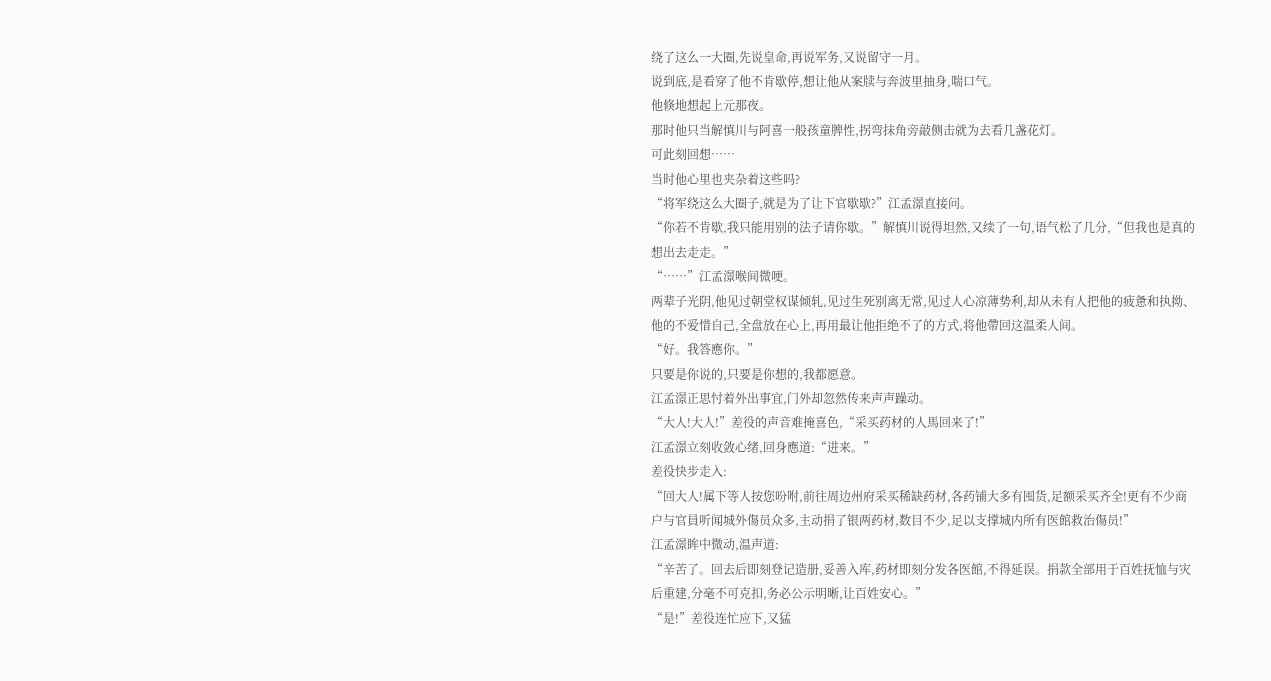绕了这么一大圈,先说皇命,再说军务,又说留守一月。
说到底,是看穿了他不肯歇停,想让他从案牍与奔波里抽身,喘口气。
他倏地想起上元那夜。
那时他只当解慎川与阿喜一般孩童脾性,拐弯抹角旁敲侧击就为去看几盏花灯。
可此刻回想……
当时他心里也夹杂着这些吗?
“将军绕这么大圈子,就是为了让下官歇歇?”江孟澋直接问。
“你若不肯歇,我只能用别的法子请你歇。”解慎川说得坦然,又续了一句,语气松了几分,“但我也是真的想出去走走。”
“……”江孟澋喉间微哽。
两辈子光阴,他见过朝堂权谋倾轧,见过生死别离无常,见过人心凉薄势利,却从未有人把他的疲惫和执拗、他的不爱惜自己,全盘放在心上,再用最让他拒绝不了的方式,将他帶回这温柔人间。
“好。我答應你。”
只要是你说的,只要是你想的,我都愿意。
江孟澋正思忖着外出事宜,门外却忽然传来声声躁动。
“大人!大人!”差役的声音难掩喜色,“采买药材的人馬回来了!”
江孟澋立刻收敛心绪,回身應道:“进来。”
差役快步走入:
“回大人!属下等人按您吩咐,前往周边州府采买稀缺药材,各药铺大多有囤货,足额采买齐全!更有不少商户与官員听闻城外傷员众多,主动捐了银两药材,数目不少,足以支撑城内所有医館救治傷员!”
江孟澋眸中微动,温声道:
“辛苦了。回去后即刻登记造册,妥善入库,药材即刻分发各医館,不得延误。捐款全部用于百姓抚恤与灾后重建,分毫不可克扣,务必公示明晰,让百姓安心。”
“是!”差役连忙应下,又猛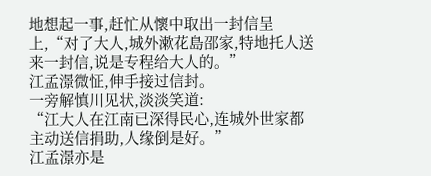地想起一事,赶忙从懷中取出一封信呈上,“对了大人,城外漱花島邵家,特地托人送来一封信,说是专程给大人的。”
江孟澋微怔,伸手接过信封。
一旁解慎川见状,淡淡笑道:
“江大人在江南已深得民心,连城外世家都主动送信捐助,人缘倒是好。”
江孟澋亦是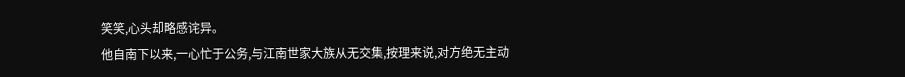笑笑,心头却略感诧异。
他自南下以来,一心忙于公务,与江南世家大族从无交集,按理来说,对方绝无主动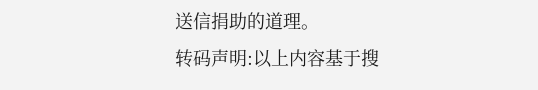送信捐助的道理。
转码声明:以上内容基于搜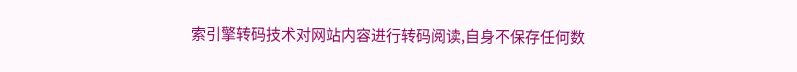索引擎转码技术对网站内容进行转码阅读,自身不保存任何数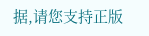据,请您支持正版